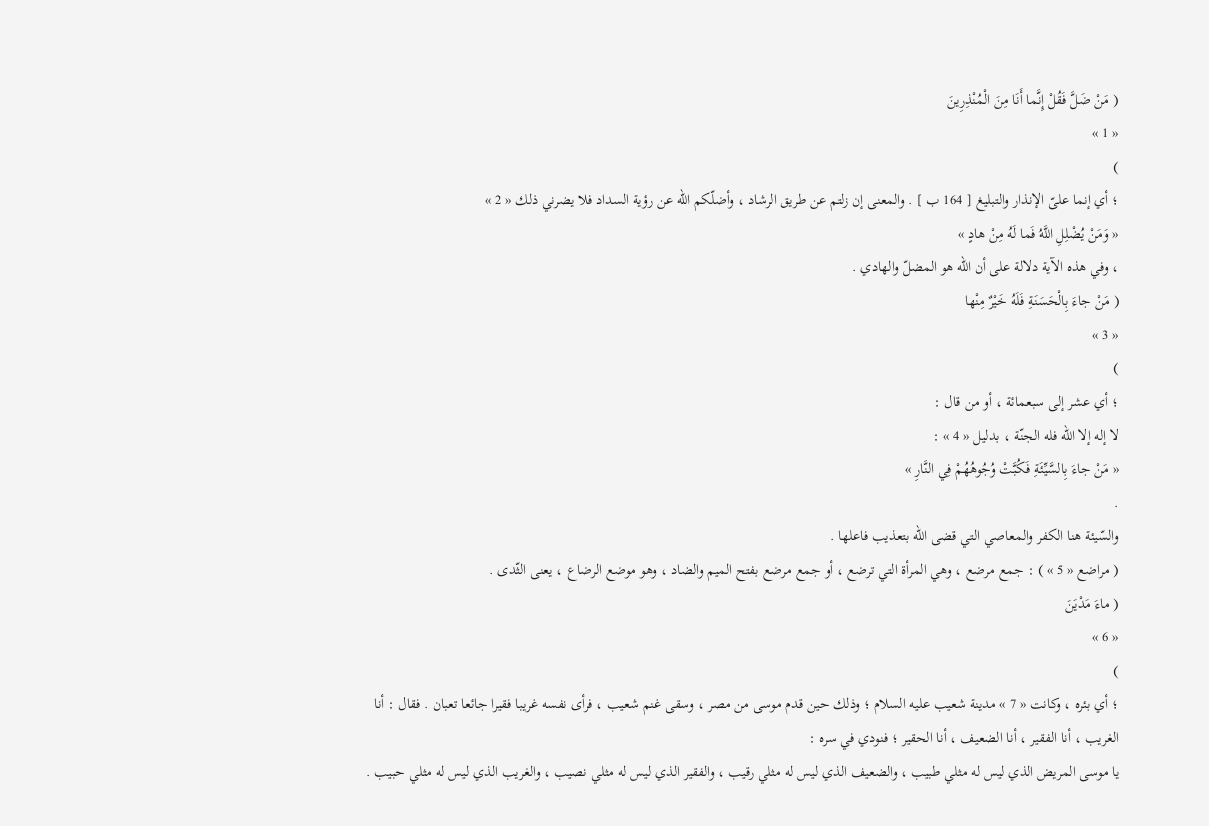( مَنْ ضَلَّ فَقُلْ إِنَّما أَنَا مِنَ الْمُنْذِرِينَ
« 1 »
)
؛ أي إنما علىّ الإنذار والتبليغ [ 164 ب ] . والمعنى إن زلتم عن طريق الرشاد ، وأضلّكم اللّه عن رؤية السداد فلا يضرني ذلك « 2 »
« وَمَنْ يُضْلِلِ اللَّهُ فَما لَهُ مِنْ هادٍ »
، وفي هذه الآية دلالة على أن اللّه هو المضلّ والهادي .
( مَنْ جاءَ بِالْحَسَنَةِ فَلَهُ خَيْرٌ مِنْها
« 3 »
)
؛ أي عشر إلى سبعمائة ، أو من قال :
لا إله إلا اللّه فله الجنّة ، بدليل « 4 » :
« مَنْ جاءَ بِالسَّيِّئَةِ فَكُبَّتْ وُجُوهُهُمْ فِي النَّارِ »
.
والسّيئة هنا الكفر والمعاصي التي قضى اللّه بتعذيب فاعلها .
( مراضع « 5 » ) : جمع مرضع ، وهي المرأة التي ترضع ، أو جمع مرضع بفتح الميم والضاد ، وهو موضع الرضاع ، يعنى الثّدى .
( ماءَ مَدْيَنَ
« 6 »
)
؛ أي بئره ، وكانت « 7 » مدينة شعيب عليه السلام ؛ وذلك حين قدم موسى من مصر ، وسقى غنم شعيب ، فرأى نفسه غريبا فقيرا جائعا تعبان . فقال : أنا الغريب ، أنا الفقير ، أنا الضعيف ، أنا الحقير ؛ فنودي في سره :
يا موسى المريض الذي ليس له مثلي طبيب ، والضعيف الذي ليس له مثلي رقيب ، والفقير الذي ليس له مثلي نصيب ، والغريب الذي ليس له مثلي حبيب .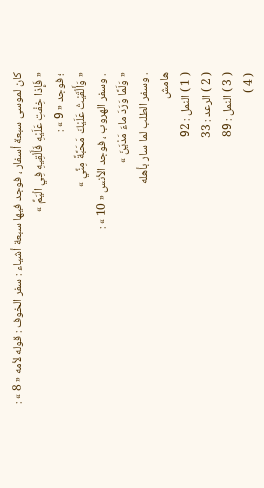كان لموسى سبعة أسفار ، فوجد فيها سبعة أشياء : سفر الخوف : قوله لأمه « 8 » :
« فَإِذا خِفْتِ عَلَيْهِ فَأَلْقِيهِ فِي الْيَمِّ »
؛ فوجد « 9 » :
« وَأَلْقَيْتُ عَلَيْكَ مَحَبَّةً مِنِّي »
. وسفر الهروب ، فوجد الأنس « 10 » :
« وَلَمَّا وَرَدَ ماءَ مَدْيَنَ »
. وسفر الطلب لما سار بأهله
هامش
( 1 ) النمل : 92
( 2 ) الرعد : 33
( 3 ) النمل : 89
( 4 )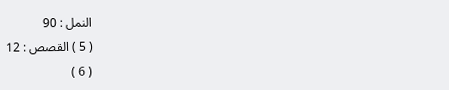النمل : 90
( 5 ) القصص : 12
( 6 )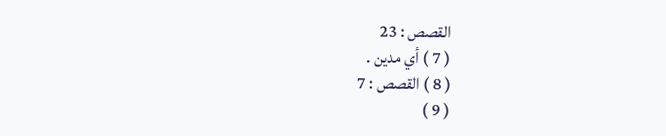القصص : 23
( 7 ) أي مدين .
( 8 ) القصص : 7
( 9 )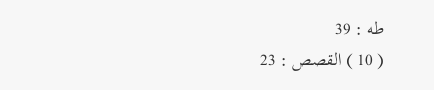طه : 39
( 10 ) القصص : 23